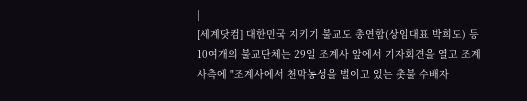|
[세계닷컴] 대한민국 지키기 불교도 총연합(상임대표 박희도) 등 10여개의 불교단체는 29일 조계사 앞에서 기자회견을 열고 조계사측에 "조계사에서 천막농성을 벌이고 있는 촛불 수배자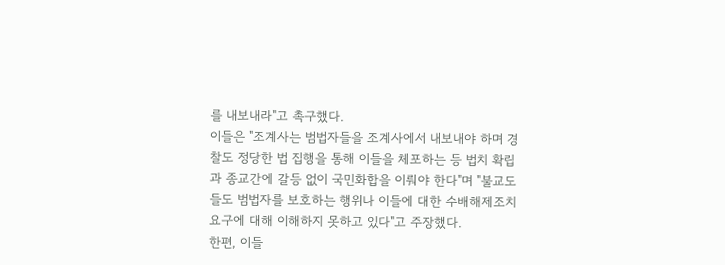를 내보내라"고 촉구했다.
이들은 "조계사는 범법자들을 조계사에서 내보내야 하며 경찰도 정당한 법 집행을 통해 이들을 체포하는 등 법치 확립과 종교간에 갈등 없이 국민화합을 이뤄야 한다"며 "불교도들도 범법자를 보호하는 행위나 이들에 대한 수배해제조치 요구에 대해 이해하지 못하고 있다"고 주장했다.
한편, 이들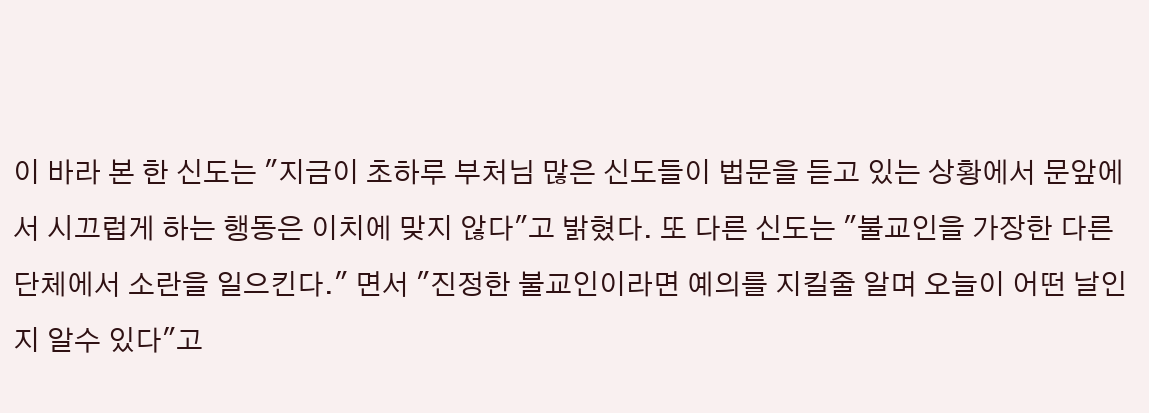이 바라 본 한 신도는 "지금이 초하루 부처님 많은 신도들이 법문을 듣고 있는 상황에서 문앞에서 시끄럽게 하는 행동은 이치에 맞지 않다"고 밝혔다. 또 다른 신도는 "불교인을 가장한 다른 단체에서 소란을 일으킨다." 면서 "진정한 불교인이라면 예의를 지킬줄 알며 오늘이 어떤 날인지 알수 있다"고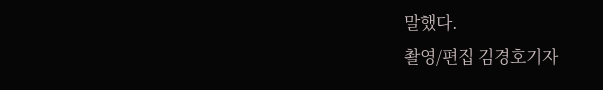말했다.
촬영/편집 김경호기자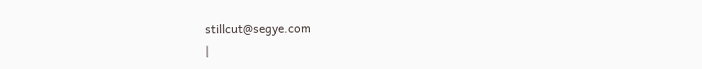stillcut@segye.com
|